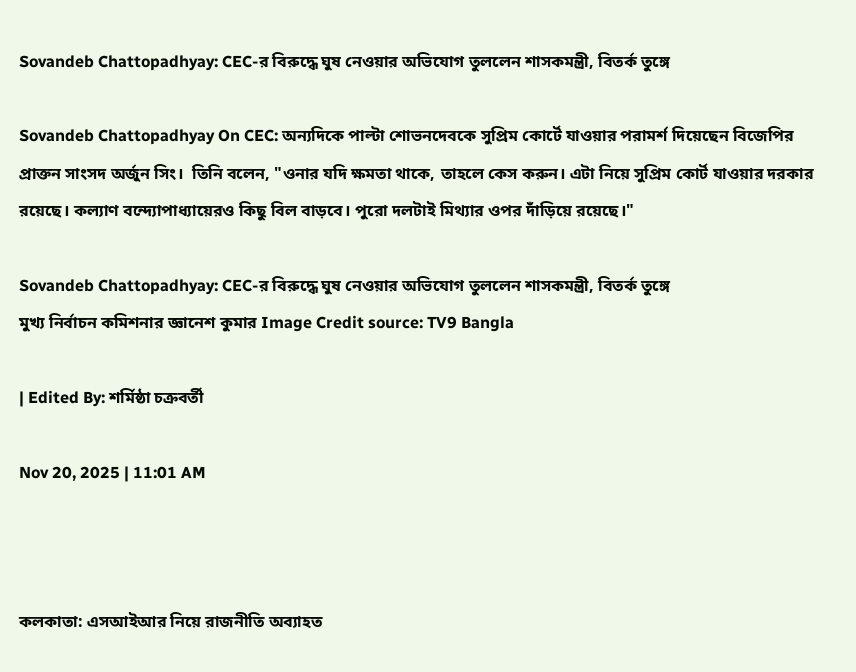Sovandeb Chattopadhyay: CEC-র বিরুদ্ধে ঘুষ নেওয়ার অভিযোগ তুললেন শাসকমন্ত্রী, বিতর্ক তুঙ্গে

Sovandeb Chattopadhyay On CEC: অন্যদিকে পাল্টা শোভনদেবকে সুপ্রিম কোর্টে যাওয়ার পরামর্শ দিয়েছেন বিজেপির প্রাক্তন সাংসদ অর্জুন সিং।  তিনি বলেন, "ওনার যদি ক্ষমতা থাকে, তাহলে কেস করুন। এটা নিয়ে সুপ্রিম কোর্ট যাওয়ার দরকার রয়েছে। কল্যাণ বন্দ্যোপাধ্যায়েরও কিছু বিল বাড়বে। পুরো দলটাই মিথ্যার ওপর দাঁড়িয়ে রয়েছে।"

Sovandeb Chattopadhyay: CEC-র বিরুদ্ধে ঘুষ নেওয়ার অভিযোগ তুললেন শাসকমন্ত্রী, বিতর্ক তুঙ্গে
মুখ্য নির্বাচন কমিশনার জ্ঞানেশ কুমার Image Credit source: TV9 Bangla

| Edited By: শর্মিষ্ঠা চক্রবর্তী

Nov 20, 2025 | 11:01 AM



কলকাতা: এসআইআর নিয়ে রাজনীতি অব্যাহত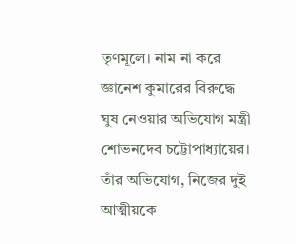তৃণমূলে। নাম না করে জ্ঞানেশ কুমারের বিরুদ্ধে ঘুষ নেওয়ার অভিযোগ মন্ত্রী শোভনদেব চট্টোপাধ্যায়ের। তাঁর অভিযোগ, নিজের দুই আত্মীয়কে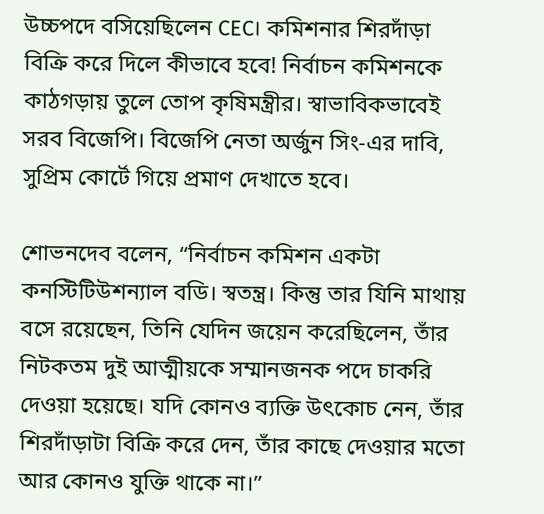উচ্চপদে বসিয়েছিলেন CEC। কমিশনার শিরদাঁড়া বিক্রি করে দিলে কীভাবে হবে! নির্বাচন কমিশনকে কাঠগড়ায় তুলে তোপ কৃষিমন্ত্রীর। স্বাভাবিকভাবেই সরব বিজেপি। বিজেপি নেতা অর্জুন সিং-এর দাবি, সুপ্রিম কোর্টে গিয়ে প্রমাণ দেখাতে হবে।

শোভনদেব বলেন, “নির্বাচন কমিশন একটা কনস্টিটিউশন্যাল বডি। স্বতন্ত্র। কিন্তু তার যিনি মাথায় বসে রয়েছেন, তিনি যেদিন জয়েন করেছিলেন, তাঁর নিটকতম দুই আত্মীয়কে সম্মানজনক পদে চাকরি দেওয়া হয়েছে। যদি কোনও ব্যক্তি উৎকোচ নেন, তাঁর শিরদাঁড়াটা বিক্রি করে দেন, তাঁর কাছে দেওয়ার মতো আর কোনও যুক্তি থাকে না।”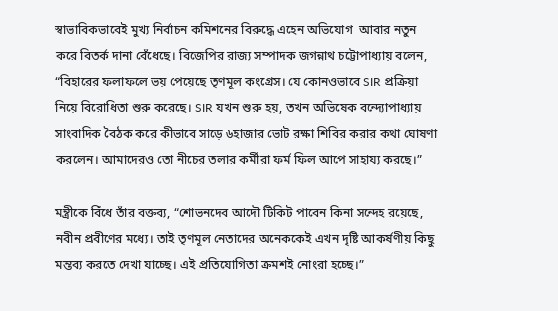স্বাভাবিকভাবেই মুখ্য নির্বাচন কমিশনের বিরুদ্ধে এহেন অভিযোগ  আবার নতুন করে বিতর্ক দানা বেঁধেছে। বিজেপির রাজ্য সম্পাদক জগন্নাথ চট্টোপাধ্যায় বলেন, “বিহারের ফলাফলে ভয় পেয়েছে তৃণমূল কংগ্রেস। যে কোনওভাবে SIR প্রক্রিয়া নিয়ে বিরোধিতা শুরু করেছে। SIR যখন শুরু হয়, তখন অভিষেক বন্দ্যোপাধ্যায় সাংবাদিক বৈঠক করে কীভাবে সাড়ে ৬হাজার ভোট রক্ষা শিবির করার কথা ঘোষণা করলেন। আমাদেরও তো নীচের তলার কর্মীরা ফর্ম ফিল আপে সাহায্য করছে।”

মন্ত্রীকে বিঁধে তাঁর বক্তব্য, “শোভনদেব আদৌ টিকিট পাবেন কিনা সন্দেহ রয়েছে, নবীন প্রবীণের মধ্যে। তাই তৃণমূল নেতাদের অনেককেই এখন দৃষ্টি আকর্ষণীয় কিছু মন্তব্য করতে দেখা যাচ্ছে। এই প্রতিযোগিতা ক্রমশই নোংরা হচ্ছে।”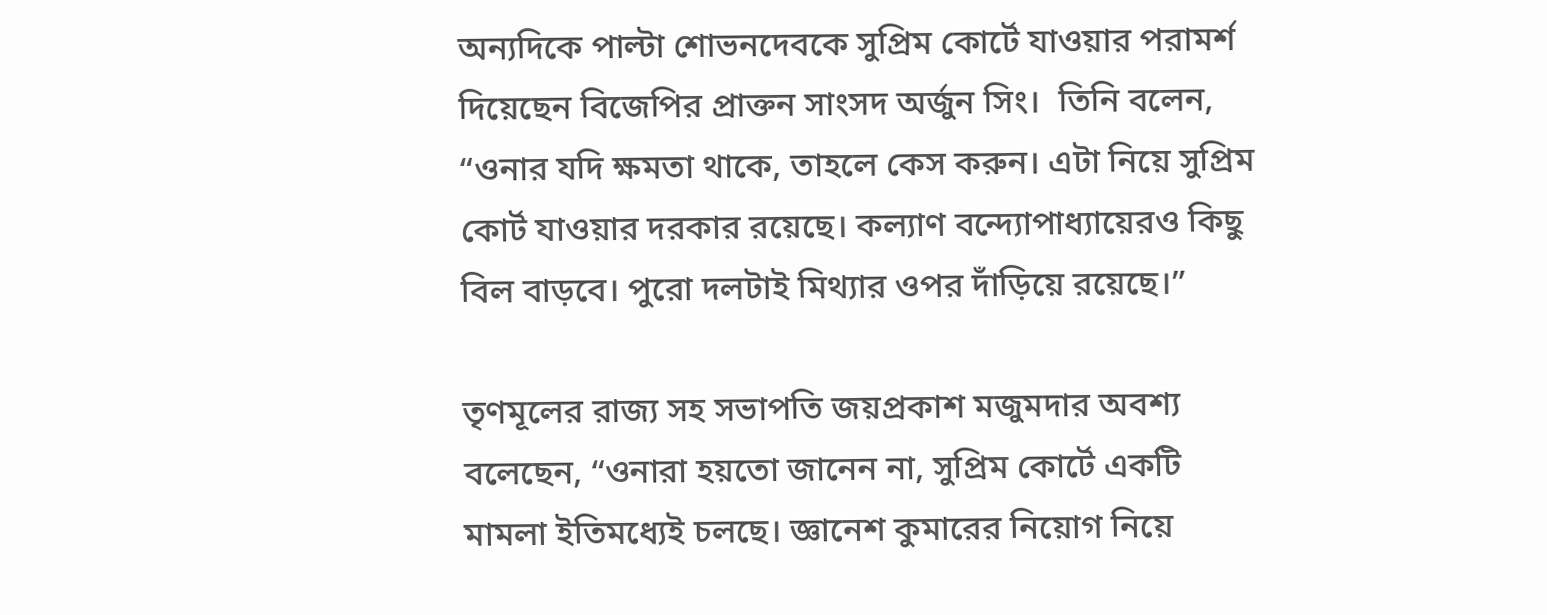অন্যদিকে পাল্টা শোভনদেবকে সুপ্রিম কোর্টে যাওয়ার পরামর্শ দিয়েছেন বিজেপির প্রাক্তন সাংসদ অর্জুন সিং।  তিনি বলেন, “ওনার যদি ক্ষমতা থাকে, তাহলে কেস করুন। এটা নিয়ে সুপ্রিম কোর্ট যাওয়ার দরকার রয়েছে। কল্যাণ বন্দ্যোপাধ্যায়েরও কিছু বিল বাড়বে। পুরো দলটাই মিথ্যার ওপর দাঁড়িয়ে রয়েছে।”

তৃণমূলের রাজ্য সহ সভাপতি জয়প্রকাশ মজুমদার অবশ্য বলেছেন, “ওনারা হয়তো জানেন না, সুপ্রিম কোর্টে একটি মামলা ইতিমধ্যেই চলছে। জ্ঞানেশ কুমারের নিয়োগ নিয়ে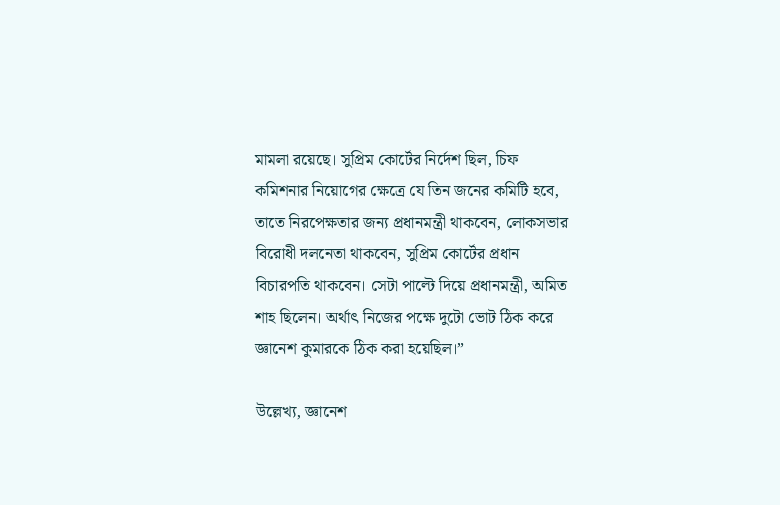মামলা রয়েছে। সুপ্রিম কোর্টের নির্দেশ ছিল, চিফ কমিশনার নিয়োগের ক্ষেত্রে যে তিন জনের কমিটি হবে, তাতে নিরপেক্ষতার জন্য প্রধানমন্ত্রী থাকবেন, লোকসভার বিরোধী দলনেতা থাকবেন, সুপ্রিম কোর্টের প্রধান বিচারপতি থাকবেন। সেটা পাল্টে দিয়ে প্রধানমন্ত্রী, অমিত শাহ ছিলেন। অর্থাৎ নিজের পক্ষে দুটো ভোট ঠিক করে জ্ঞানেশ কুমারকে ঠিক করা হয়েছিল।”

উল্লেখ্য, জ্ঞানেশ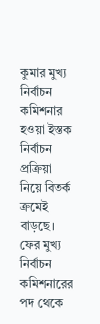কুমার মুখ্য নির্বাচন কমিশনার হওয়া ইস্তক নির্বাচন প্রক্রিয়া নিয়ে বিতর্ক ক্রমেই বাড়ছে। ফের মুখ্য নির্বাচন কমিশনারের পদ থেকে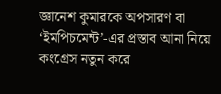জ্ঞানেশ কুমারকে অপসারণ বা ‘ইমপিচমেন্ট’-এর প্রস্তাব আনা নিয়ে কংগ্রেস নতুন করে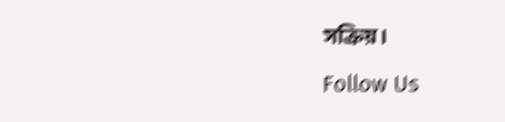সক্রিয়।

Follow Us